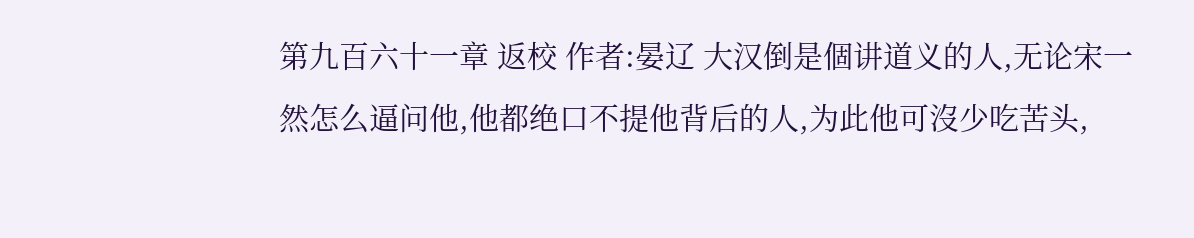第九百六十一章 返校 作者:晏辽 大汉倒是個讲道义的人,无论宋一然怎么逼问他,他都绝口不提他背后的人,为此他可沒少吃苦头,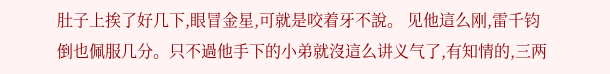肚子上挨了好几下,眼冒金星,可就是咬着牙不說。 见他這么刚,雷千钧倒也佩服几分。只不過他手下的小弟就沒這么讲义气了,有知情的,三两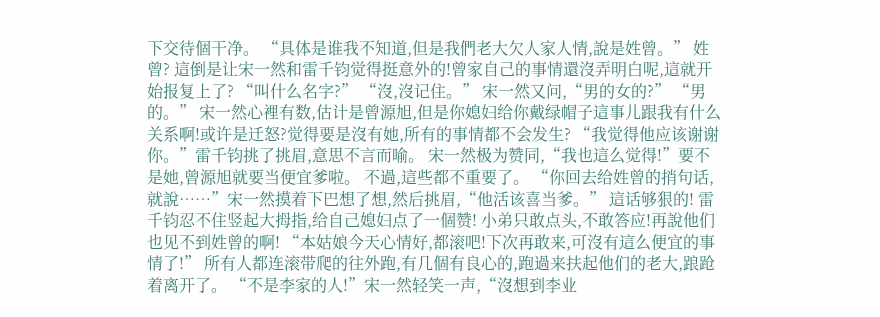下交待個干净。 “具体是谁我不知道,但是我們老大欠人家人情,說是姓曾。” 姓曾? 這倒是让宋一然和雷千钧觉得挺意外的!曾家自己的事情還沒弄明白呢,這就开始报复上了? “叫什么名字?” “沒,沒记住。” 宋一然又问,“男的女的?” “男的。” 宋一然心裡有数,估计是曾源旭,但是你媳妇给你戴绿帽子這事儿跟我有什么关系啊!或许是迁怒?觉得要是沒有她,所有的事情都不会发生? “我觉得他应该谢谢你。”雷千钧挑了挑眉,意思不言而喻。 宋一然极为赞同,“我也這么觉得!”要不是她,曾源旭就要当便宜爹啦。 不過,這些都不重要了。 “你回去给姓曾的捎句话,就說……”宋一然摸着下巴想了想,然后挑眉,“他活该喜当爹。” 這话够狠的! 雷千钧忍不住竖起大拇指,给自己媳妇点了一個赞! 小弟只敢点头,不敢答应!再說他们也见不到姓曾的啊! “本姑娘今天心情好,都滚吧!下次再敢来,可沒有這么便宜的事情了!” 所有人都连滚带爬的往外跑,有几個有良心的,跑過来扶起他们的老大,踉跄着离开了。 “不是李家的人!”宋一然轻笑一声,“沒想到李业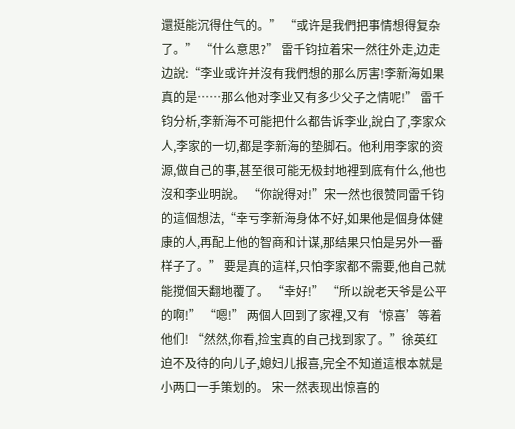還挺能沉得住气的。” “或许是我們把事情想得复杂了。” “什么意思?” 雷千钧拉着宋一然往外走,边走边說:“李业或许并沒有我們想的那么厉害!李新海如果真的是……那么他对李业又有多少父子之情呢!” 雷千钧分析,李新海不可能把什么都告诉李业,說白了,李家众人,李家的一切,都是李新海的垫脚石。他利用李家的资源,做自己的事,甚至很可能无极封地裡到底有什么,他也沒和李业明說。 “你說得对!”宋一然也很赞同雷千钧的這個想法,“幸亏李新海身体不好,如果他是個身体健康的人,再配上他的智商和计谋,那结果只怕是另外一番样子了。” 要是真的這样,只怕李家都不需要,他自己就能搅個天翻地覆了。 “幸好!” “所以說老天爷是公平的啊!” “嗯!” 两個人回到了家裡,又有‘惊喜’等着他们! “然然,你看,捡宝真的自己找到家了。”徐英红迫不及待的向儿子,媳妇儿报喜,完全不知道這根本就是小两口一手策划的。 宋一然表现出惊喜的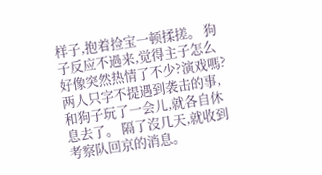样子,抱着捡宝一顿揉搓。 狗子反应不過来,觉得主子怎么好像突然热情了不少?演戏嗎? 两人只字不提遇到袭击的事,和狗子玩了一会儿,就各自休息去了。 隔了沒几天,就收到考察队回京的消息。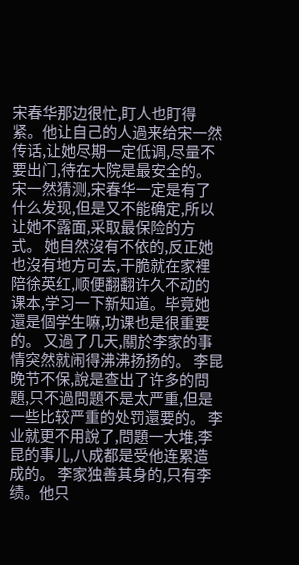宋春华那边很忙,盯人也盯得紧。他让自己的人過来给宋一然传话,让她尽期一定低调,尽量不要出门,待在大院是最安全的。 宋一然猜测,宋春华一定是有了什么发现,但是又不能确定,所以让她不露面,采取最保险的方式。 她自然沒有不依的,反正她也沒有地方可去,干脆就在家裡陪徐英红,顺便翻翻许久不动的课本,学习一下新知道。毕竟她還是個学生嘛,功课也是很重要的。 又過了几天,關於李家的事情突然就闹得沸沸扬扬的。 李昆晚节不保,說是查出了许多的問題,只不過問題不是太严重,但是一些比较严重的处罚還要的。 李业就更不用說了,問題一大堆,李昆的事儿,八成都是受他连累造成的。 李家独善其身的,只有李绩。他只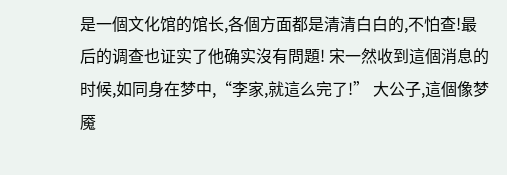是一個文化馆的馆长,各個方面都是清清白白的,不怕查!最后的调查也证实了他确实沒有問題! 宋一然收到這個消息的时候,如同身在梦中,“李家,就這么完了!” 大公子,這個像梦魇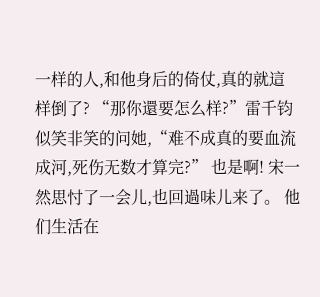一样的人,和他身后的倚仗,真的就這样倒了? “那你還要怎么样?”雷千钧似笑非笑的问她,“难不成真的要血流成河,死伤无数才算完?” 也是啊! 宋一然思忖了一会儿,也回過味儿来了。 他们生活在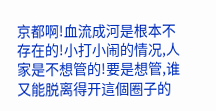京都啊!血流成河是根本不存在的!小打小闹的情况,人家是不想管的!要是想管,谁又能脱离得开這個圈子的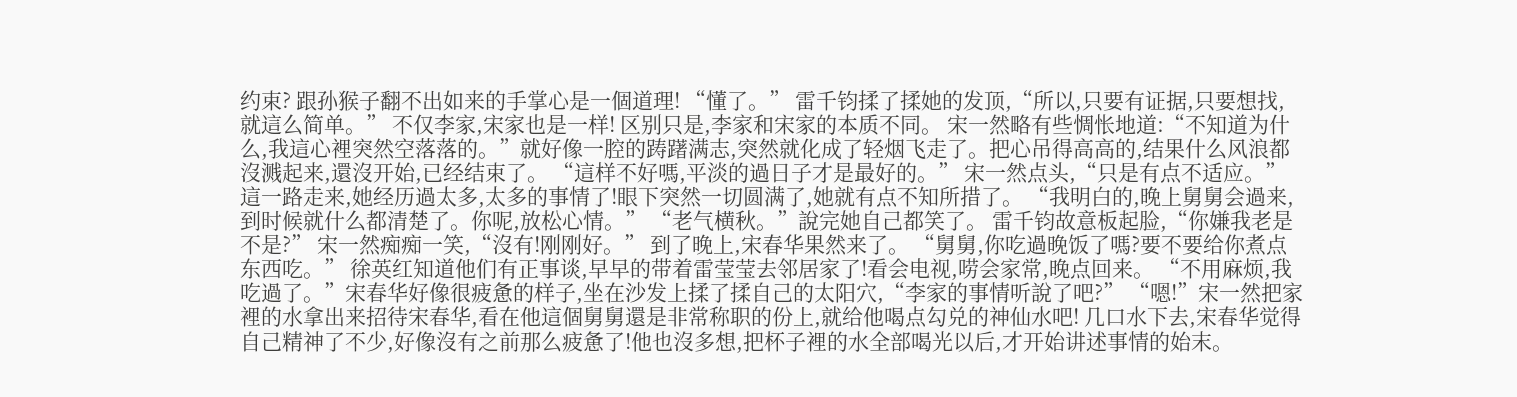约束? 跟孙猴子翻不出如来的手掌心是一個道理! “懂了。” 雷千钧揉了揉她的发顶,“所以,只要有证据,只要想找,就這么简单。” 不仅李家,宋家也是一样! 区别只是,李家和宋家的本质不同。 宋一然略有些惆怅地道:“不知道为什么,我這心裡突然空落落的。”就好像一腔的踌躇满志,突然就化成了轻烟飞走了。把心吊得高高的,结果什么风浪都沒溅起来,還沒开始,已经结束了。 “這样不好嗎,平淡的過日子才是最好的。” 宋一然点头,“只是有点不适应。”這一路走来,她经历過太多,太多的事情了!眼下突然一切圆满了,她就有点不知所措了。 “我明白的,晚上舅舅会過来,到时候就什么都清楚了。你呢,放松心情。” “老气横秋。”說完她自己都笑了。 雷千钧故意板起脸,“你嫌我老是不是?” 宋一然痴痴一笑,“沒有!刚刚好。” 到了晚上,宋春华果然来了。 “舅舅,你吃過晚饭了嗎?要不要给你煮点东西吃。” 徐英红知道他们有正事谈,早早的带着雷莹莹去邻居家了!看会电视,唠会家常,晚点回来。 “不用麻烦,我吃過了。”宋春华好像很疲惫的样子,坐在沙发上揉了揉自己的太阳穴,“李家的事情听說了吧?” “嗯!”宋一然把家裡的水拿出来招待宋春华,看在他這個舅舅還是非常称职的份上,就给他喝点勾兑的神仙水吧! 几口水下去,宋春华觉得自己精神了不少,好像沒有之前那么疲惫了!他也沒多想,把杯子裡的水全部喝光以后,才开始讲述事情的始末。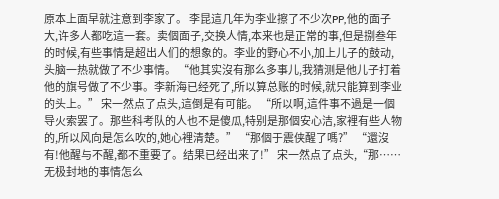原本上面早就注意到李家了。 李昆這几年为李业擦了不少次PP,他的面子大,许多人都吃這一套。卖個面子,交换人情,本来也是正常的事,但是捌叁年的时候,有些事情是超出人们的想象的。李业的野心不小,加上儿子的鼓动,头脑一热就做了不少事情。 “他其实沒有那么多事儿,我猜测是他儿子打着他的旗号做了不少事。李新海已经死了,所以算总账的时候,就只能算到李业的头上。” 宋一然点了点头,這倒是有可能。 “所以啊,這件事不過是一個导火索罢了。那些科考队的人也不是傻瓜,特别是那個安心洁,家裡有些人物的,所以风向是怎么吹的,她心裡清楚。” “那個于震侠醒了嗎?” “還沒有!他醒与不醒,都不重要了。结果已经出来了!” 宋一然点了点头,“那……无极封地的事情怎么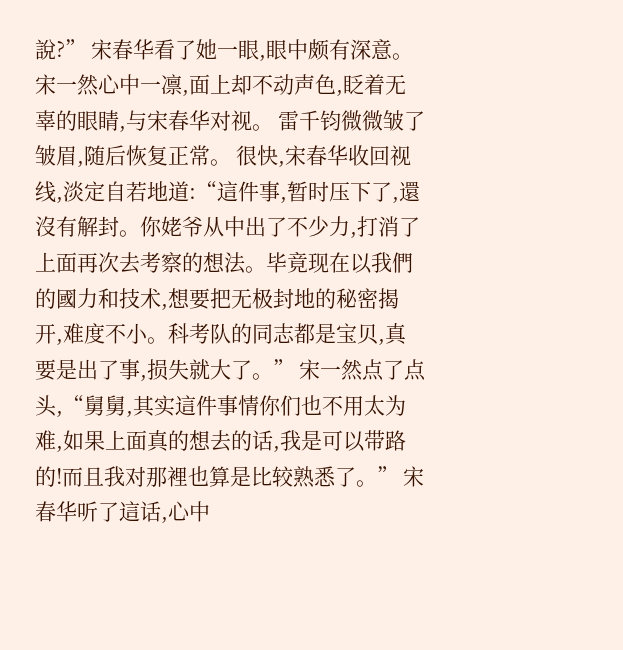說?” 宋春华看了她一眼,眼中颇有深意。 宋一然心中一凛,面上却不动声色,眨着无辜的眼睛,与宋春华对视。 雷千钧微微皱了皱眉,随后恢复正常。 很快,宋春华收回视线,淡定自若地道:“這件事,暂时压下了,還沒有解封。你姥爷从中出了不少力,打消了上面再次去考察的想法。毕竟现在以我們的國力和技术,想要把无极封地的秘密揭开,难度不小。科考队的同志都是宝贝,真要是出了事,损失就大了。” 宋一然点了点头,“舅舅,其实這件事情你们也不用太为难,如果上面真的想去的话,我是可以带路的!而且我对那裡也算是比较熟悉了。” 宋春华听了這话,心中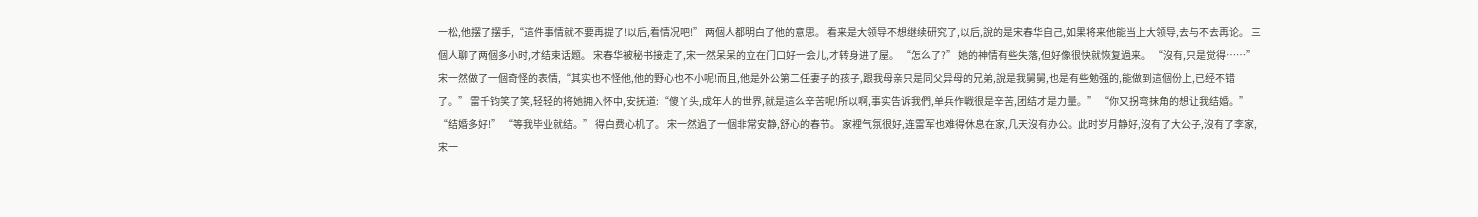一松,他摆了摆手,“這件事情就不要再提了!以后,看情况吧!” 两個人都明白了他的意思。 看来是大领导不想继续研究了,以后,說的是宋春华自己,如果将来他能当上大领导,去与不去再论。 三個人聊了两個多小时,才结束话题。 宋春华被秘书接走了,宋一然呆呆的立在门口好一会儿,才转身进了屋。 “怎么了?” 她的神情有些失落,但好像很快就恢复過来。 “沒有,只是觉得……”宋一然做了一個奇怪的表情,“其实也不怪他,他的野心也不小呢!而且,他是外公第二任妻子的孩子,跟我母亲只是同父异母的兄弟,說是我舅舅,也是有些勉强的,能做到這個份上,已经不错了。” 雷千钧笑了笑,轻轻的将她拥入怀中,安抚道:“傻丫头,成年人的世界,就是這么辛苦呢!所以啊,事实告诉我們,单兵作戦很是辛苦,团结才是力量。” “你又拐弯抹角的想让我结婚。” “结婚多好!” “等我毕业就结。” 得白费心机了。 宋一然過了一個非常安静,舒心的春节。 家裡气氛很好,连雷军也难得休息在家,几天沒有办公。此时岁月静好,沒有了大公子,沒有了李家,宋一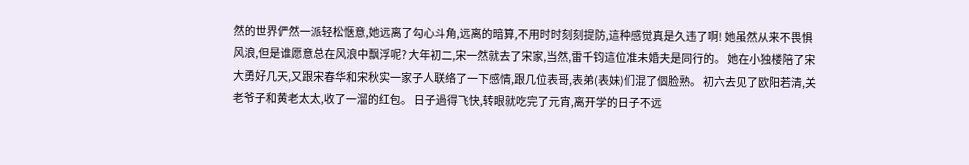然的世界俨然一派轻松惬意,她远离了勾心斗角,远离的暗算,不用时时刻刻提防,這种感觉真是久违了啊! 她虽然从来不畏惧风浪,但是谁愿意总在风浪中飘浮呢? 大年初二,宋一然就去了宋家,当然,雷千钧這位准未婚夫是同行的。 她在小独楼陪了宋大勇好几天,又跟宋春华和宋秋实一家子人联络了一下感情,跟几位表哥,表弟(表妹)们混了個脸熟。 初六去见了欧阳若清,关老爷子和黄老太太,收了一溜的红包。 日子過得飞快,转眼就吃完了元宵,离开学的日子不远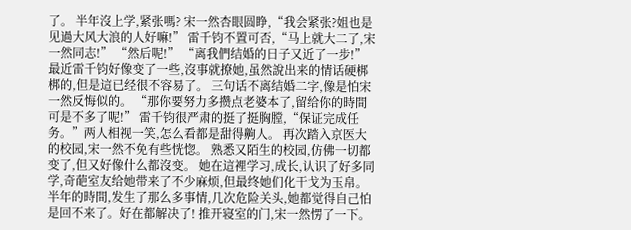了。 半年沒上学,紧张嗎? 宋一然杏眼圆睁,“我会紧张?姐也是见過大风大浪的人好嘛!” 雷千钧不置可否,“马上就大二了,宋一然同志!” “然后呢!” “离我們结婚的日子又近了一步!” 最近雷千钧好像变了一些,沒事就撩她,虽然說出来的情话硬梆梆的,但是這已经很不容易了。 三句话不离结婚二字,像是怕宋一然反悔似的。 “那你要努力多攒点老婆本了,留给你的時間可是不多了呢!” 雷千钧很严肃的挺了挺胸膛,“保证完成任务。”两人相视一笑,怎么看都是甜得齁人。 再次踏入京医大的校园,宋一然不免有些恍惚。 熟悉又陌生的校园,仿佛一切都变了,但又好像什么都沒变。 她在這裡学习,成长,认识了好多同学,奇葩室友给她带来了不少麻烦,但最终她们化干戈为玉帛。 半年的時間,发生了那么多事情,几次危险关头,她都觉得自己怕是回不来了。好在都解决了! 推开寝室的门,宋一然愣了一下。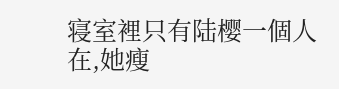寝室裡只有陆樱一個人在,她瘦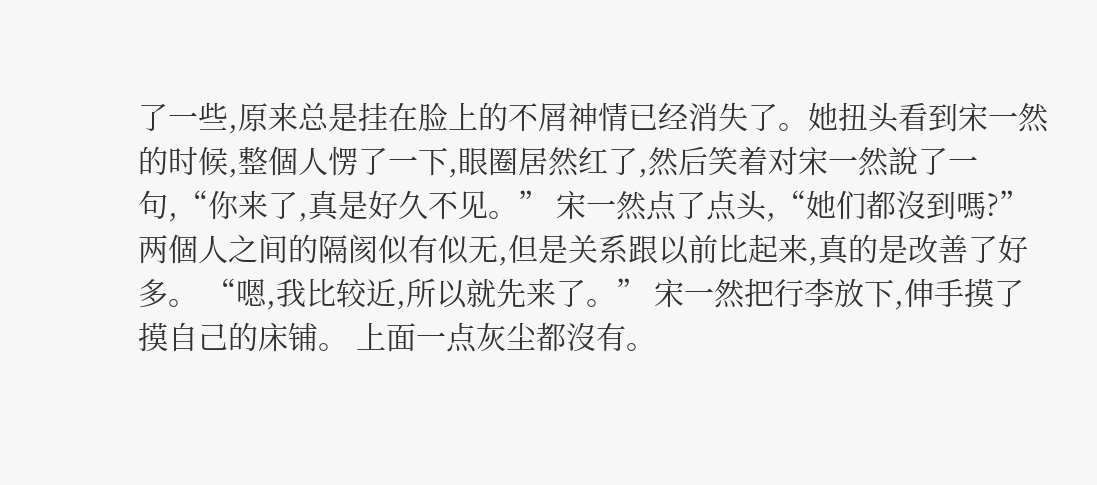了一些,原来总是挂在脸上的不屑神情已经消失了。她扭头看到宋一然的时候,整個人愣了一下,眼圈居然红了,然后笑着对宋一然說了一句,“你来了,真是好久不见。” 宋一然点了点头,“她们都沒到嗎?” 两個人之间的隔阂似有似无,但是关系跟以前比起来,真的是改善了好多。 “嗯,我比较近,所以就先来了。” 宋一然把行李放下,伸手摸了摸自己的床铺。 上面一点灰尘都沒有。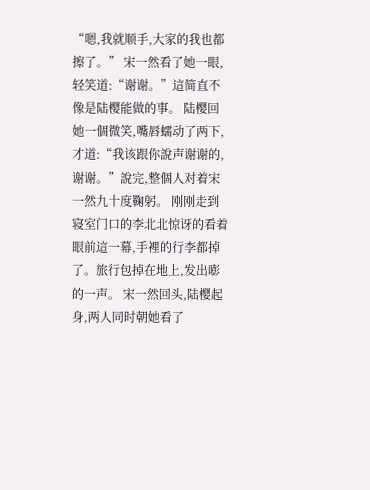“嗯,我就顺手,大家的我也都擦了。” 宋一然看了她一眼,轻笑道:“谢谢。”這简直不像是陆樱能做的事。 陆樱回她一個微笑,嘴唇蠕动了两下,才道:“我该跟你說声谢谢的,谢谢。”說完,整個人对着宋一然九十度鞠躬。 刚刚走到寝室门口的李北北惊讶的看着眼前這一幕,手裡的行李都掉了。旅行包掉在地上,发出嘭的一声。 宋一然回头,陆樱起身,两人同时朝她看了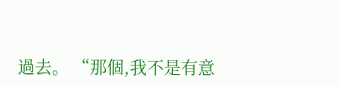過去。 “那個,我不是有意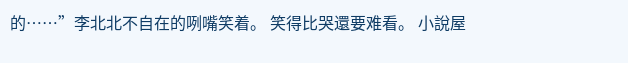的……”李北北不自在的咧嘴笑着。 笑得比哭還要难看。 小說屋